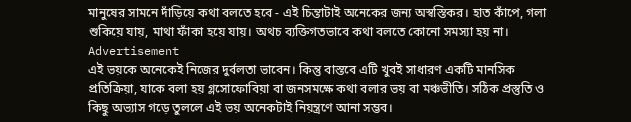মানুষের সামনে দাঁড়িয়ে কথা বলতে হবে - এই চিন্তাটাই অনেকের জন্য অস্বস্তিকর। হাত কাঁপে, গলা শুকিয়ে যায়, মাথা ফাঁকা হয়ে যায়। অথচ ব্যক্তিগতভাবে কথা বলতে কোনো সমস্যা হয় না।
Advertisement
এই ভয়কে অনেকেই নিজের দুর্বলতা ভাবেন। কিন্তু বাস্তবে এটি খুবই সাধারণ একটি মানসিক প্রতিক্রিয়া, যাকে বলা হয় গ্লসোফোবিয়া বা জনসমক্ষে কথা বলার ভয় বা মঞ্চভীতি। সঠিক প্রস্তুতি ও কিছু অভ্যাস গড়ে তুললে এই ভয় অনেকটাই নিয়ন্ত্রণে আনা সম্ভব।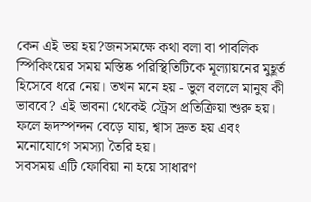কেন এই ভয় হয়?জনসমক্ষে কথা বলা বা পাবলিক স্পিকিংয়ের সময় মস্তিষ্ক পরিস্থিতিটিকে মূল্যায়নের মুহূর্ত হিসেবে ধরে নেয়। তখন মনে হয় - ভুল বললে মানুষ কী ভাববে? এই ভাবনা থেকেই স্ট্রেস প্রতিক্রিয়া শুরু হয়। ফলে হৃদস্পন্দন বেড়ে যায়, শ্বাস দ্রুত হয় এবং মনোযোগে সমস্যা তৈরি হয়।
সবসময় এটি ফোবিয়া না হয়ে সাধারণ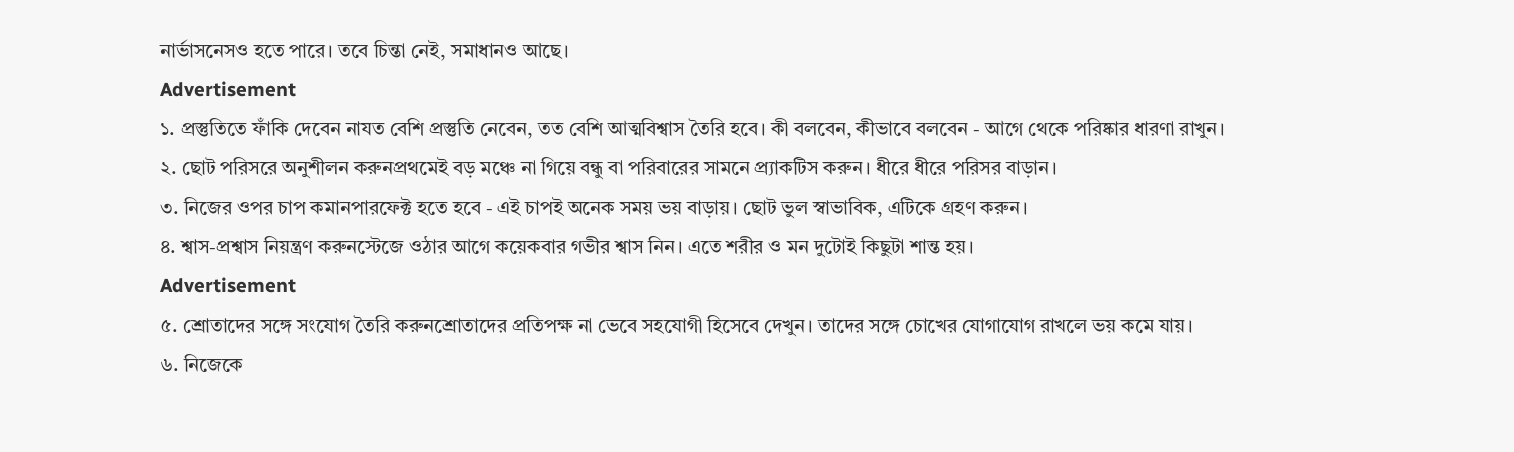নার্ভাসনেসও হতে পারে। তবে চিন্তা নেই, সমাধানও আছে।
Advertisement
১. প্রস্তুতিতে ফাঁকি দেবেন নাযত বেশি প্রস্তুতি নেবেন, তত বেশি আত্মবিশ্বাস তৈরি হবে। কী বলবেন, কীভাবে বলবেন - আগে থেকে পরিষ্কার ধারণা রাখুন।
২. ছোট পরিসরে অনুশীলন করুনপ্রথমেই বড় মঞ্চে না গিয়ে বন্ধু বা পরিবারের সামনে প্র্যাকটিস করুন। ধীরে ধীরে পরিসর বাড়ান।
৩. নিজের ওপর চাপ কমানপারফেক্ট হতে হবে - এই চাপই অনেক সময় ভয় বাড়ায়। ছোট ভুল স্বাভাবিক, এটিকে গ্রহণ করুন।
৪. শ্বাস-প্রশ্বাস নিয়ন্ত্রণ করুনস্টেজে ওঠার আগে কয়েকবার গভীর শ্বাস নিন। এতে শরীর ও মন দুটোই কিছুটা শান্ত হয়।
Advertisement
৫. শ্রোতাদের সঙ্গে সংযোগ তৈরি করুনশ্রোতাদের প্রতিপক্ষ না ভেবে সহযোগী হিসেবে দেখুন। তাদের সঙ্গে চোখের যোগাযোগ রাখলে ভয় কমে যায়।
৬. নিজেকে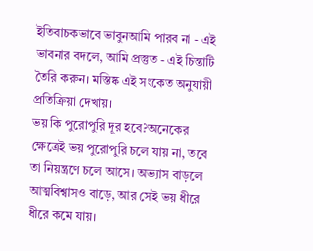ইতিবাচকভাবে ভাবুনআমি পারব না - এই ভাবনার বদলে, আমি প্রস্তুত - এই চিন্তাটি তৈরি করুন। মস্তিষ্ক এই সংকেত অনুযায়ী প্রতিক্রিয়া দেখায়।
ভয় কি পুরোপুরি দূর হবে?অনেকের ক্ষেত্রেই ভয় পুরোপুরি চলে যায় না, তবে তা নিয়ন্ত্রণে চলে আসে। অভ্যাস বাড়লে আত্মবিশ্বাসও বাড়ে, আর সেই ভয় ধীরে ধীরে কমে যায়।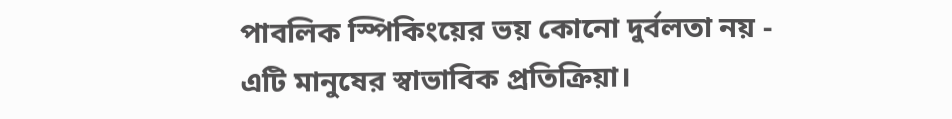পাবলিক স্পিকিংয়ের ভয় কোনো দুর্বলতা নয় - এটি মানুষের স্বাভাবিক প্রতিক্রিয়া।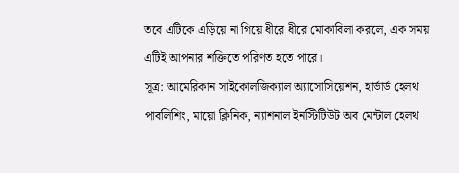তবে এটিকে এড়িয়ে না গিয়ে ধীরে ধীরে মোকাবিলা করলে, এক সময় এটিই আপনার শক্তিতে পরিণত হতে পারে।
সূত্র: আমেরিকান সাইকোলজিক্যাল অ্যাসোসিয়েশন, হার্ভার্ড হেলথ পাবলিশিং, মায়ো ক্লিনিক, ন্যাশনাল ইনস্টিটিউট অব মেন্টাল হেলথ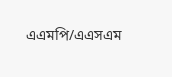এএমপি/এএসএম